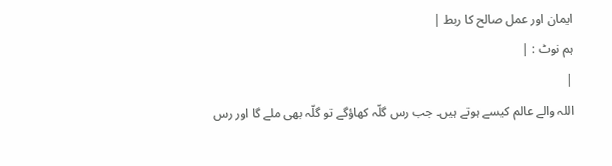ایمان اور عمل صالح کا ربط |
ہم نوٹ : |
|
اللہ والے عالم کیسے ہوتے ہیں۔ جب رس گلّہ کھاؤگے تو گلّہ بھی ملے گا اور رس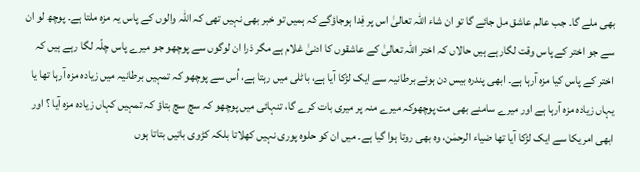بھی ملے گا۔ جب عالم عاشق مل جائے گا تو ان شاء اللہ تعالیٰ اس پر فِدا ہوجاؤگے کہ ہمیں تو خبر بھی نہیں تھی کہ اللہ والوں کے پاس یہ مزہ ملتا ہے۔ پوچھ لو ان سے جو اختر کے پاس وقت لگارہے ہیں حالاں کہ اختر اللہ تعالیٰ کے عاشقوں کا ادنیٰ غلام ہے مگر ذرا ان لوگوں سے پوچھو جو میرے پاس چلّہ لگا رہے ہیں کہ اختر کے پاس کیا مزہ آرہا ہے۔ ابھی پندرہ بیس دن ہوئے برطانیہ سے ایک لڑکا آیا ہے، باٹلی میں رہتا ہے، اُس سے پوچھو کہ تمہیں برطانیہ میں زیادہ مزہ آرہا تھا یا یہاں زیادہ مزہ آرہا ہے اور میرے سامنے بھی مت پوچھوکہ میرے منہ پر میری بات کرے گا، تنہائی میں پوچھو کہ سچ سچ بتاؤ کہ تمہیں کہاں زیادہ مزہ آیا ؟ اور ابھی امریکا سے ایک لڑکا آیا تھا ضیاء الرحمٰن، وہ بھی روتا ہوا گیا ہے۔ میں ان کو حلوہ پوری نہیں کھلاتا بلکہ کڑوی باتیں بتاتا ہوں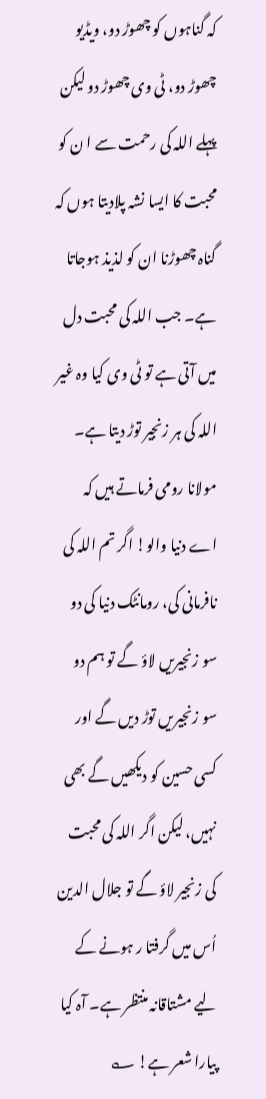کہ گناہوں کو چھوڑ دو، ویڈیو چھوڑ دو، ٹی وی چھوڑ دو لیکن پہلے اللہ کی رحمت سے ا ن کو محبت کا ایسا نشہ پلادیتا ہوں کہ گناہ چھوڑنا ان کو لذیذ ہوجاتا ہے۔ جب اللہ کی محبت دل میں آتی ہے تو ٹی وی کیا وہ غیر اللہ کی ہر زنجیر توڑ دیتا ہے۔ مولانا رومی فرماتے ہیں کہ اے دنیا والو! اگر تم اللہ کی نافرمانی کی، رومانٹک دنیا کی دو سو زنجیریں لاؤ گے تو ہم دو سو زنجیریں توڑ دیں گے اور کسی حسین کو دیکھیں گے بھی نہیں، لیکن اگر اللہ کی محبت کی زنجیر لاؤ گے تو جلال الدین اُس میں گرفتا ر ہونے کے لیے مشتاقانہ منتظر ہے۔ آہ کیا پیارا شعر ہے! ؎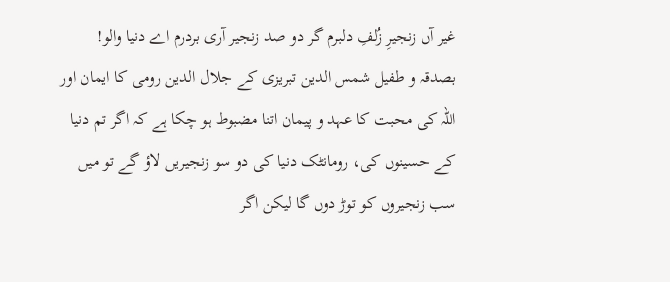غیر آں زنجیرِ زُلفِ دلبرم گر دو صد زنجیر آری بردرم اے دنیا والو! بصدقہ و طفیل شمس الدین تبریزی کے جلال الدین رومی کا ایمان اور اللہ کی محبت کا عہد و پیمان اتنا مضبوط ہو چکا ہے کہ اگر تم دنیا کے حسینوں کی، رومانٹک دنیا کی دو سو زنجیریں لاؤ گے تو میں سب زنجیروں کو توڑ دوں گا لیکن اگر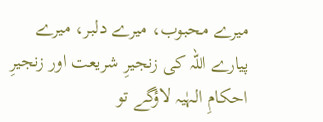میرے محبوب، میرے دلبر، میرے پیارے اللہ کی زنجیرِ شریعت اور زنجیرِ احکامِ الہٰیہ لاؤگے تو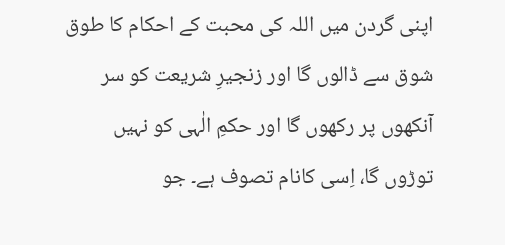اپنی گردن میں اللہ کی محبت کے احکام کا طوق شوق سے ڈالوں گا اور زنجیرِ شریعت کو سر آنکھوں پر رکھوں گا اور حکمِ الٰہی کو نہیں توڑوں گا، اِسی کانام تصوف ہے۔ جو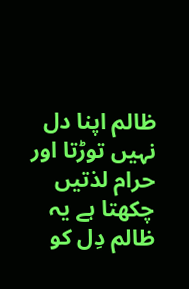ظالم اپنا دل نہیں توڑتا اور حرام لذتیں چکھتا ہے یہ ظالم دِل کو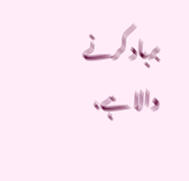برباد کرنے والا ہے،